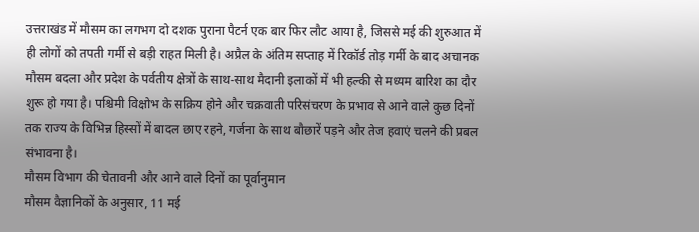उत्तराखंड में मौसम का लगभग दो दशक पुराना पैटर्न एक बार फिर लौट आया है, जिससे मई की शुरुआत में ही लोगों को तपती गर्मी से बड़ी राहत मिली है। अप्रैल के अंतिम सप्ताह में रिकॉर्ड तोड़ गर्मी के बाद अचानक मौसम बदला और प्रदेश के पर्वतीय क्षेत्रों के साथ-साथ मैदानी इलाकों में भी हल्की से मध्यम बारिश का दौर शुरू हो गया है। पश्चिमी विक्षोभ के सक्रिय होने और चक्रवाती परिसंचरण के प्रभाव से आने वाले कुछ दिनों तक राज्य के विभिन्न हिस्सों में बादल छाए रहने, गर्जना के साथ बौछारें पड़ने और तेज हवाएं चलने की प्रबल संभावना है।
मौसम विभाग की चेतावनी और आने वाले दिनों का पूर्वानुमान
मौसम वैज्ञानिकों के अनुसार, 11 मई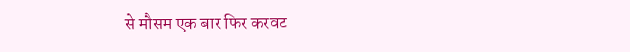से मौसम एक बार फिर करवट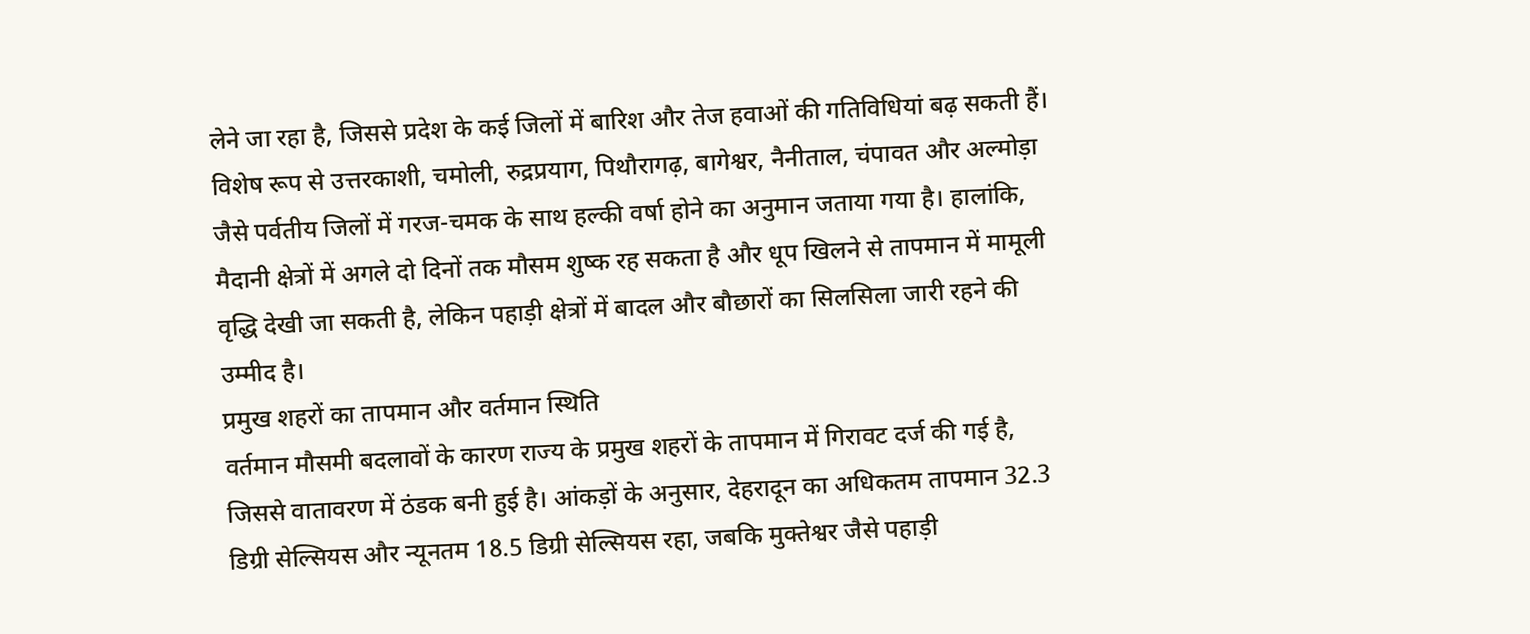लेने जा रहा है, जिससे प्रदेश के कई जिलों में बारिश और तेज हवाओं की गतिविधियां बढ़ सकती हैं। विशेष रूप से उत्तरकाशी, चमोली, रुद्रप्रयाग, पिथौरागढ़, बागेश्वर, नैनीताल, चंपावत और अल्मोड़ा जैसे पर्वतीय जिलों में गरज-चमक के साथ हल्की वर्षा होने का अनुमान जताया गया है। हालांकि, मैदानी क्षेत्रों में अगले दो दिनों तक मौसम शुष्क रह सकता है और धूप खिलने से तापमान में मामूली वृद्धि देखी जा सकती है, लेकिन पहाड़ी क्षेत्रों में बादल और बौछारों का सिलसिला जारी रहने की उम्मीद है।
प्रमुख शहरों का तापमान और वर्तमान स्थिति
वर्तमान मौसमी बदलावों के कारण राज्य के प्रमुख शहरों के तापमान में गिरावट दर्ज की गई है, जिससे वातावरण में ठंडक बनी हुई है। आंकड़ों के अनुसार, देहरादून का अधिकतम तापमान 32.3 डिग्री सेल्सियस और न्यूनतम 18.5 डिग्री सेल्सियस रहा, जबकि मुक्तेश्वर जैसे पहाड़ी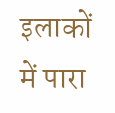इलाकों में पारा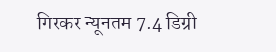गिरकर न्यूनतम 7.4 डिग्री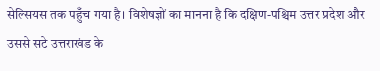सेल्सियस तक पहुँच गया है। विशेषज्ञों का मानना है कि दक्षिण-पश्चिम उत्तर प्रदेश और उससे सटे उत्तराखंड के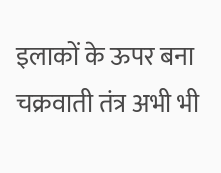इलाकों के ऊपर बना चक्रवाती तंत्र अभी भी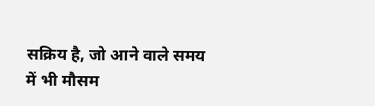सक्रिय है, जो आने वाले समय में भी मौसम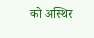को अस्थिर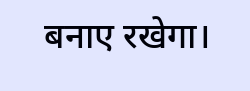बनाए रखेगा।